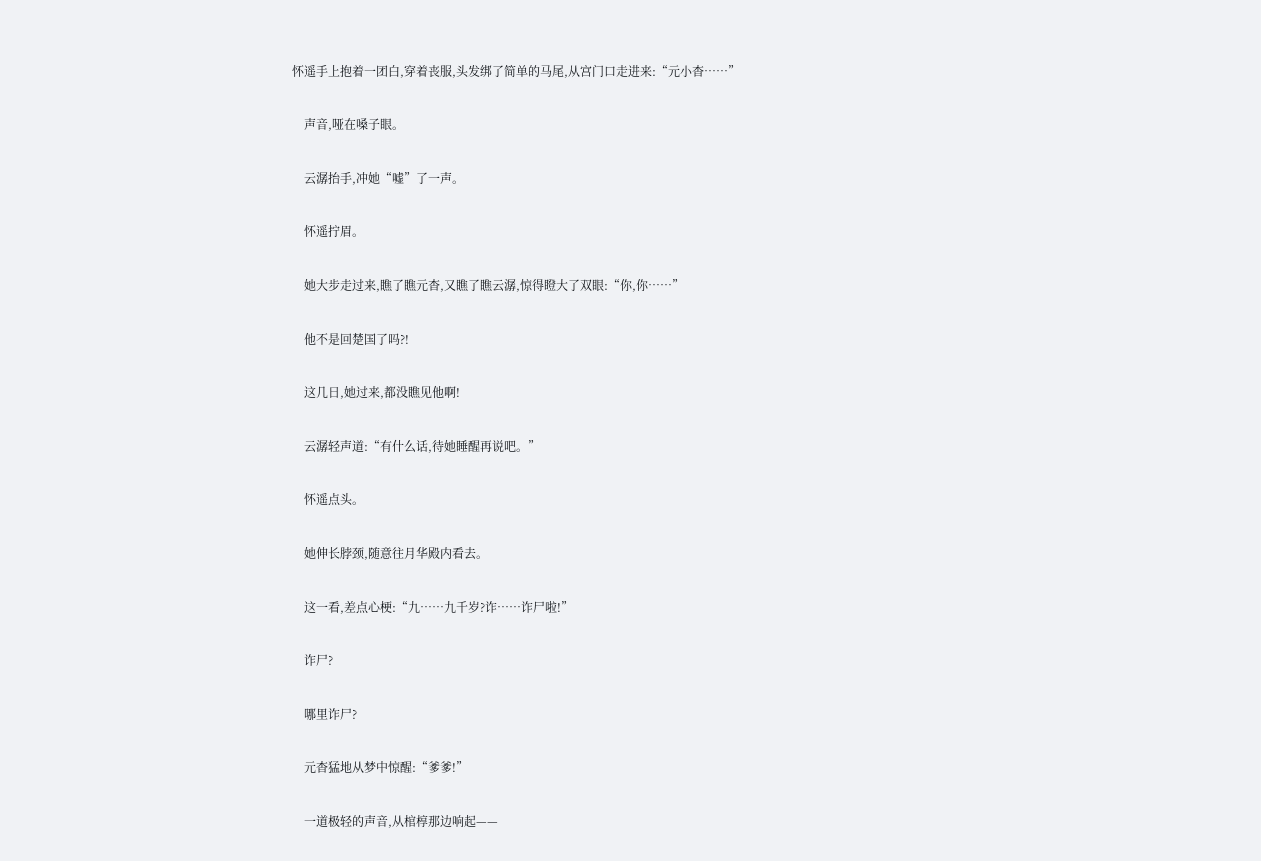怀遥手上抱着一团白,穿着丧服,头发绑了简单的马尾,从宫门口走进来:“元小杳……”

    声音,哑在嗓子眼。

    云潺抬手,冲她“嘘”了一声。

    怀遥拧眉。

    她大步走过来,瞧了瞧元杳,又瞧了瞧云潺,惊得瞪大了双眼:“你,你……”

    他不是回楚国了吗?!

    这几日,她过来,都没瞧见他啊!

    云潺轻声道:“有什么话,待她睡醒再说吧。”

    怀遥点头。

    她伸长脖颈,随意往月华殿内看去。

    这一看,差点心梗:“九……九千岁?诈……诈尸啦!”

    诈尸?

    哪里诈尸?

    元杳猛地从梦中惊醒:“爹爹!”

    一道极轻的声音,从棺椁那边响起——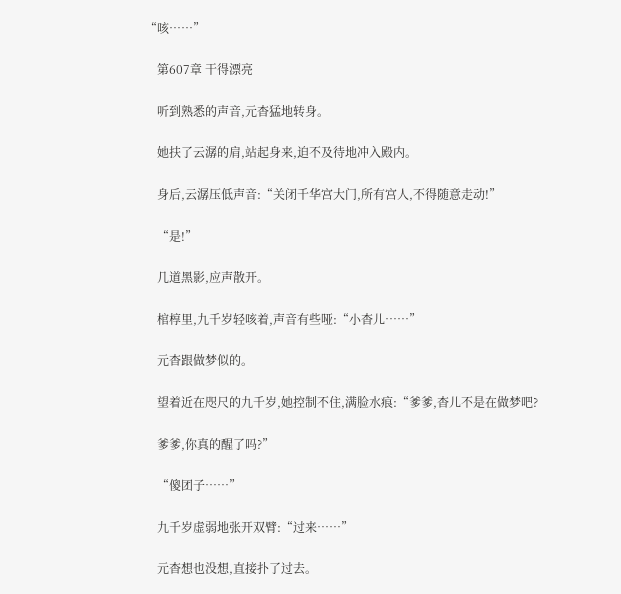“咳……”

    第607章 干得漂亮

    听到熟悉的声音,元杳猛地转身。

    她扶了云潺的肩,站起身来,迫不及待地冲入殿内。

    身后,云潺压低声音:“关闭千华宫大门,所有宫人,不得随意走动!”

    “是!”

    几道黑影,应声散开。

    棺椁里,九千岁轻咳着,声音有些哑:“小杳儿……”

    元杳跟做梦似的。

    望着近在咫尺的九千岁,她控制不住,满脸水痕:“爹爹,杳儿不是在做梦吧?

    爹爹,你真的醒了吗?”

    “傻团子……”

    九千岁虚弱地张开双臂:“过来……”

    元杳想也没想,直接扑了过去。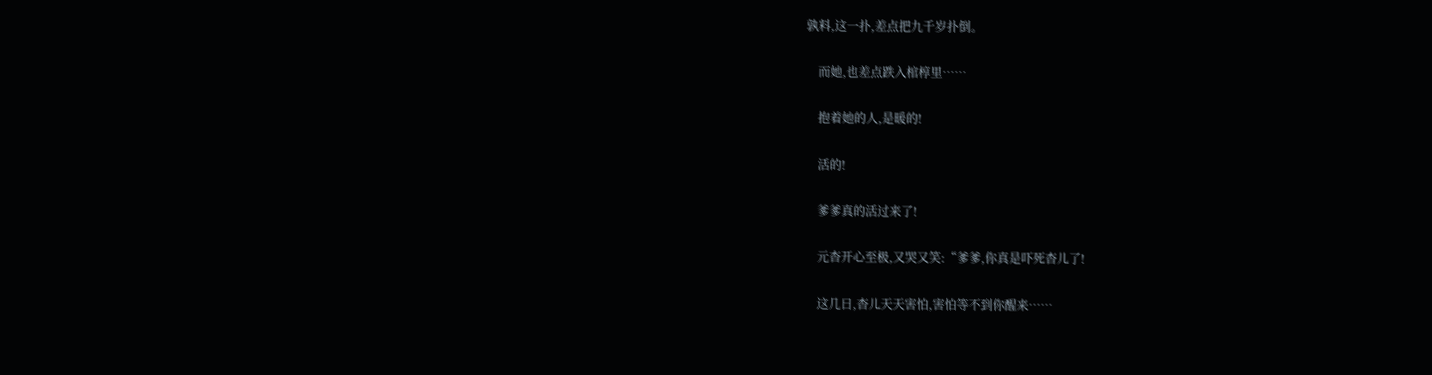孰料,这一扑,差点把九千岁扑倒。

    而她,也差点跌入棺椁里……

    抱着她的人,是暖的!

    活的!

    爹爹真的活过来了!

    元杳开心至极,又哭又笑:“爹爹,你真是吓死杳儿了!

    这几日,杳儿天天害怕,害怕等不到你醒来……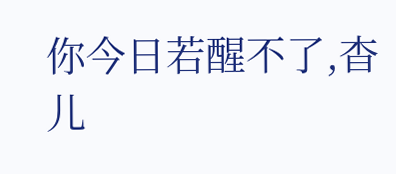你今日若醒不了,杳儿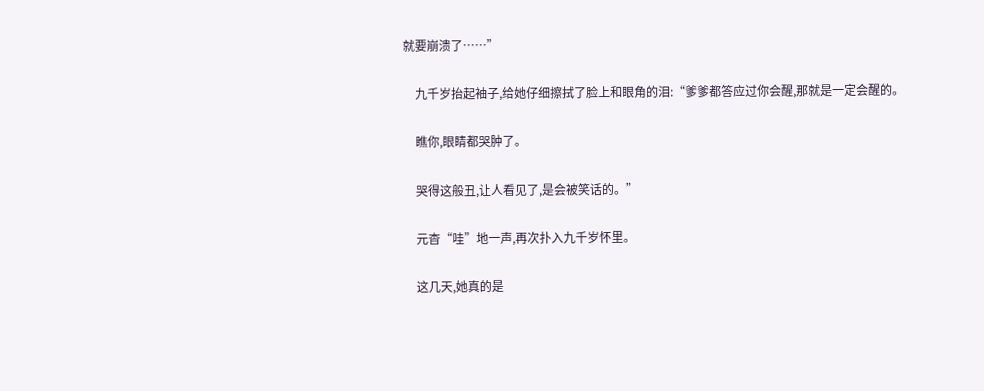就要崩溃了……”

    九千岁抬起袖子,给她仔细擦拭了脸上和眼角的泪:“爹爹都答应过你会醒,那就是一定会醒的。

    瞧你,眼睛都哭肿了。

    哭得这般丑,让人看见了,是会被笑话的。”

    元杳“哇”地一声,再次扑入九千岁怀里。

    这几天,她真的是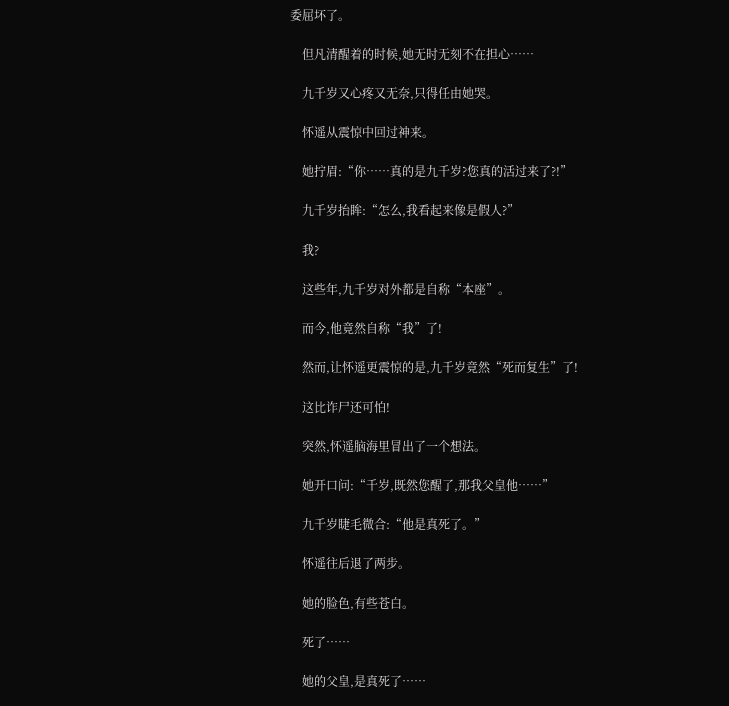委屈坏了。

    但凡清醒着的时候,她无时无刻不在担心……

    九千岁又心疼又无奈,只得任由她哭。

    怀遥从震惊中回过神来。

    她拧眉:“你……真的是九千岁?您真的活过来了?!”

    九千岁抬眸:“怎么,我看起来像是假人?”

    我?

    这些年,九千岁对外都是自称“本座”。

    而今,他竟然自称“我”了!

    然而,让怀遥更震惊的是,九千岁竟然“死而复生”了!

    这比诈尸还可怕!

    突然,怀遥脑海里冒出了一个想法。

    她开口问:“千岁,既然您醒了,那我父皇他……”

    九千岁睫毛微合:“他是真死了。”

    怀遥往后退了两步。

    她的脸色,有些苍白。

    死了……

    她的父皇,是真死了……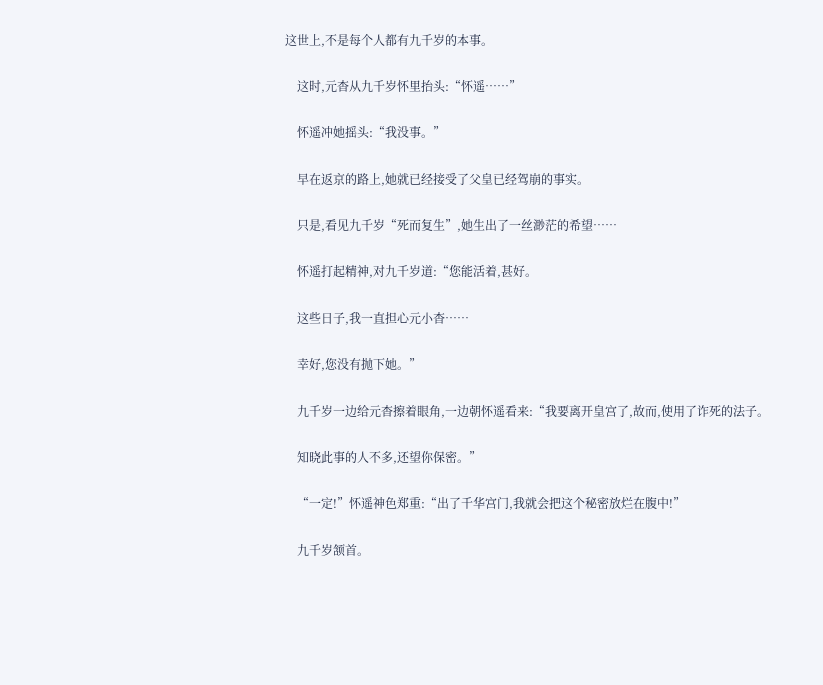这世上,不是每个人都有九千岁的本事。

    这时,元杳从九千岁怀里抬头:“怀遥……”

    怀遥冲她摇头:“我没事。”

    早在返京的路上,她就已经接受了父皇已经驾崩的事实。

    只是,看见九千岁“死而复生”,她生出了一丝渺茫的希望……

    怀遥打起精神,对九千岁道:“您能活着,甚好。

    这些日子,我一直担心元小杳……

    幸好,您没有抛下她。”

    九千岁一边给元杳擦着眼角,一边朝怀遥看来:“我要离开皇宫了,故而,使用了诈死的法子。

    知晓此事的人不多,还望你保密。”

    “一定!”怀遥神色郑重:“出了千华宫门,我就会把这个秘密放烂在腹中!”

    九千岁颔首。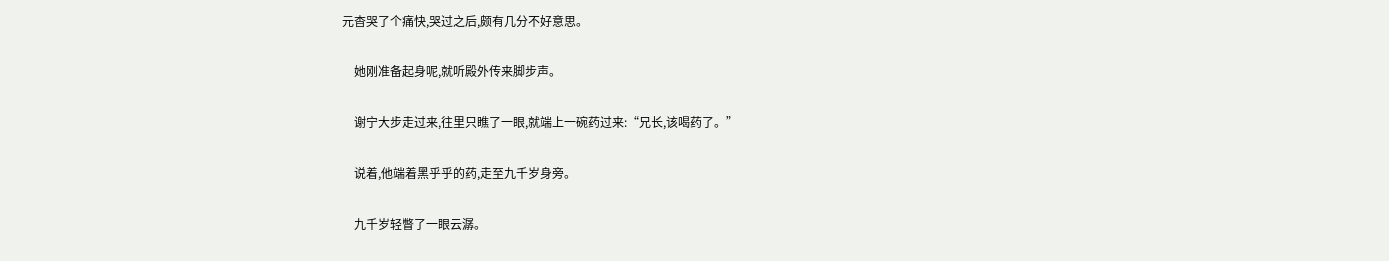元杳哭了个痛快,哭过之后,颇有几分不好意思。

    她刚准备起身呢,就听殿外传来脚步声。

    谢宁大步走过来,往里只瞧了一眼,就端上一碗药过来:“兄长,该喝药了。”

    说着,他端着黑乎乎的药,走至九千岁身旁。

    九千岁轻瞥了一眼云潺。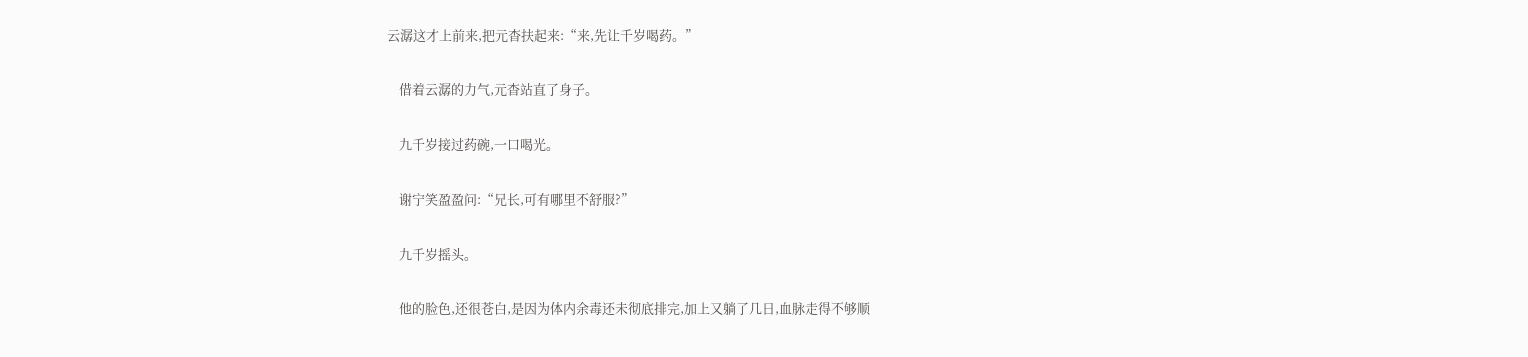云潺这才上前来,把元杳扶起来:“来,先让千岁喝药。”

    借着云潺的力气,元杳站直了身子。

    九千岁接过药碗,一口喝光。

    谢宁笑盈盈问:“兄长,可有哪里不舒服?”

    九千岁摇头。

    他的脸色,还很苍白,是因为体内余毒还未彻底排完,加上又躺了几日,血脉走得不够顺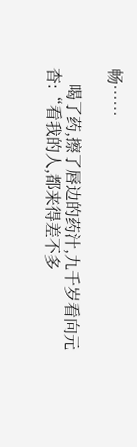畅……

    喝了药,擦了唇边的药汁,九千岁看向元杳:“看我的人,都来得差不多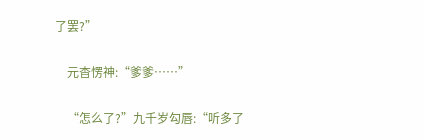了罢?”

    元杳愣神:“爹爹……”

    “怎么了?”九千岁勾唇:“听多了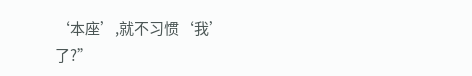‘本座’,就不习惯‘我’了?”